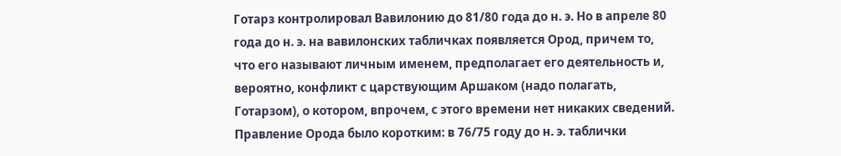Готарз контролировал Вавилонию до 81/80 года до н. э. Но в апреле 80 года до н. э. на вавилонских табличках появляется Ород, причем то, что его называют личным именем, предполагает его деятельность и, вероятно, конфликт с царствующим Аршаком (надо полагать, Готарзом), о котором, впрочем, с этого времени нет никаких сведений. Правление Орода было коротким: в 76/75 году до н. э. таблички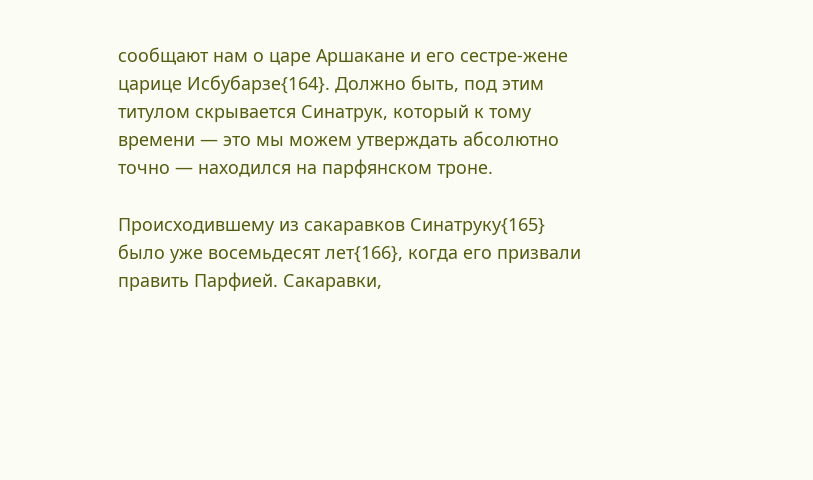сообщают нам о царе Аршакане и его сестре-жене царице Исбубарзе{164}. Должно быть, под этим титулом скрывается Синатрук, который к тому времени — это мы можем утверждать абсолютно точно — находился на парфянском троне.

Происходившему из сакаравков Синатруку{165} было уже восемьдесят лет{166}, когда его призвали править Парфией. Сакаравки,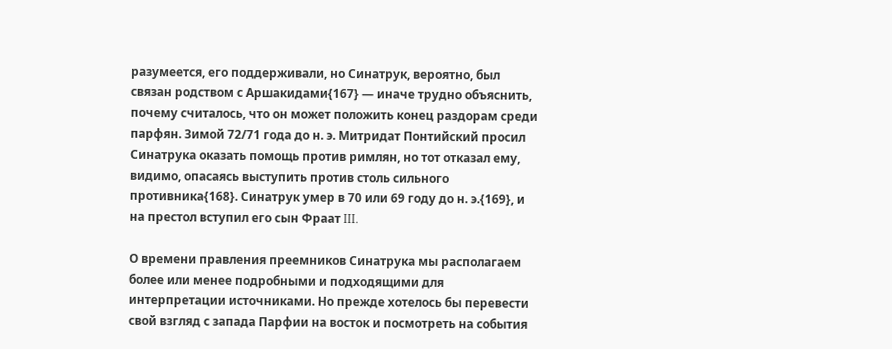разумеется, его поддерживали, но Синатрук, вероятно, был связан родством с Аршакидами{167} — иначе трудно объяснить, почему считалось, что он может положить конец раздорам среди парфян. Зимой 72/71 года до н. э. Митридат Понтийский просил Синатрука оказать помощь против римлян, но тот отказал ему, видимо, опасаясь выступить против столь сильного противника{168}. Синатрук умер в 70 или 69 году до н. э.{169}, и на престол вступил его сын Фраат III.

О времени правления преемников Синатрука мы располагаем более или менее подробными и подходящими для интерпретации источниками. Но прежде хотелось бы перевести свой взгляд с запада Парфии на восток и посмотреть на события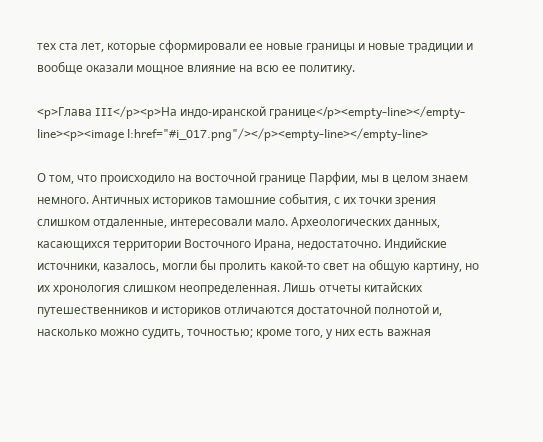тех ста лет, которые сформировали ее новые границы и новые традиции и вообще оказали мощное влияние на всю ее политику.

<p>Глава III</p><p>На индо-иранской границе</p><empty-line></empty-line><p><image l:href="#i_017.png"/></p><empty-line></empty-line>

О том, что происходило на восточной границе Парфии, мы в целом знаем немного. Античных историков тамошние события, с их точки зрения слишком отдаленные, интересовали мало. Археологических данных, касающихся территории Восточного Ирана, недостаточно. Индийские источники, казалось, могли бы пролить какой-то свет на общую картину, но их хронология слишком неопределенная. Лишь отчеты китайских путешественников и историков отличаются достаточной полнотой и, насколько можно судить, точностью; кроме того, у них есть важная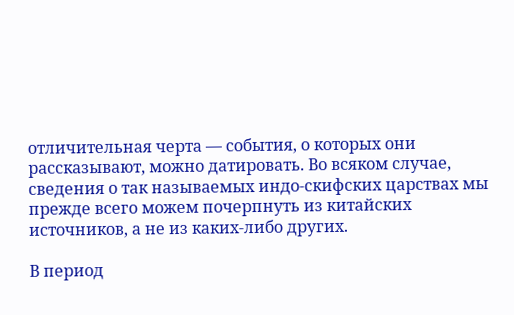отличительная черта — события, о которых они рассказывают, можно датировать. Во всяком случае, сведения о так называемых индо-скифских царствах мы прежде всего можем почерпнуть из китайских источников, а не из каких-либо других.

В период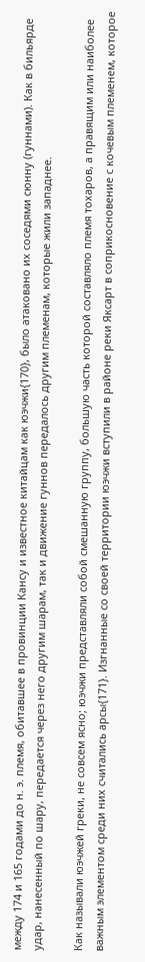между 174 и 165 годами до н. э. племя, обитавшее в провинции Кансу и известное китайцам как юэчжи{170}, было атаковано их соседями сюнну (гуннами). Как в бильярде удар, нанесенный по шару, передается через него другим шарам, так и движение гуннов передалось другим племенам, которые жили западнее.

Как называли юэчжей греки, не совсем ясно; юэчжи представляли собой смешанную группу, большую часть которой составляло племя тохаров, а правящим или наиболее важным элементом среди них считались арсы{171}. Изгнанные со своей территории юэчжи вступили в районе реки Яксарт в соприкосновение с кочевым племенем, которое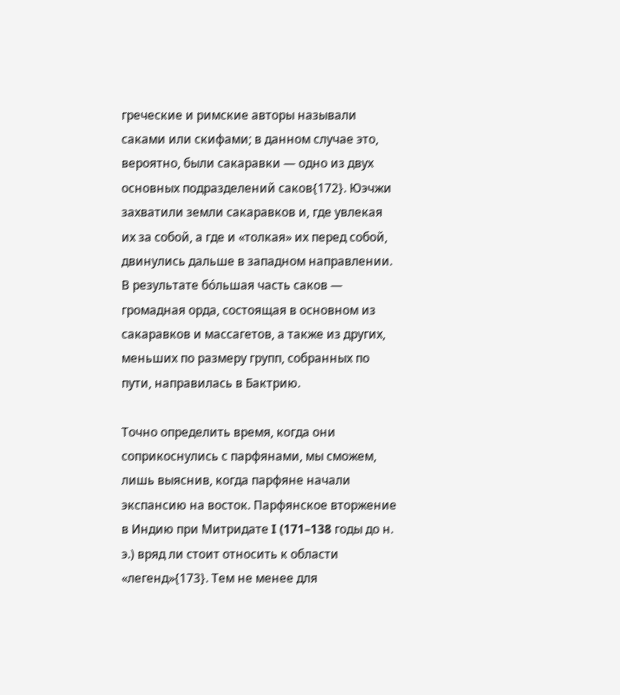греческие и римские авторы называли саками или скифами; в данном случае это, вероятно, были сакаравки — одно из двух основных подразделений саков{172}. Юэчжи захватили земли сакаравков и, где увлекая их за собой, а где и «толкая» их перед собой, двинулись дальше в западном направлении. В результате бóльшая часть саков — громадная орда, состоящая в основном из сакаравков и массагетов, а также из других, меньших по размеру групп, собранных по пути, направилась в Бактрию.

Точно определить время, когда они соприкоснулись с парфянами, мы сможем, лишь выяснив, когда парфяне начали экспансию на восток. Парфянское вторжение в Индию при Митридате I (171–138 годы до н. э.) вряд ли стоит относить к области «легенд»{173}. Тем не менее для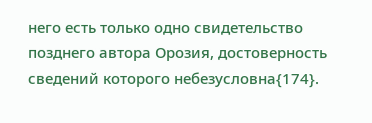него есть только одно свидетельство позднего автора Орозия, достоверность сведений которого небезусловна{174}.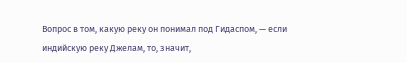Вопрос в том, какую реку он понимал под Гидаспом, — если индийскую реку Джелам, то, значит,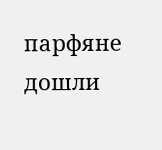парфяне дошли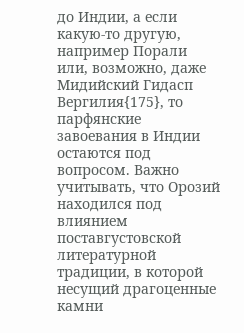до Индии, а если какую-то другую, например Порали или, возможно, даже Мидийский Гидасп Вергилия{175}, то парфянские завоевания в Индии остаются под вопросом. Важно учитывать, что Орозий находился под влиянием поставгустовской литературной традиции, в которой несущий драгоценные камни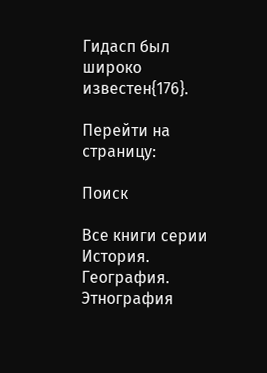Гидасп был широко известен{176}.

Перейти на страницу:

Поиск

Все книги серии История. География. Этнография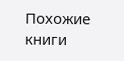Похожие книги